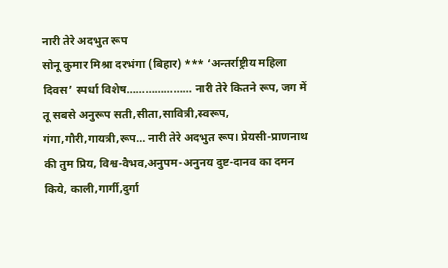नारी तेरे अदभुत रूप
सोनू कुमार मिश्रा दरभंगा (बिहार) *** ‘अन्तर्राष्ट्रीय महिला दिवस’ स्पर्धा विशेष………………… नारी तेरे कितने रूप, जग में तू सबसे अनुरूप सती,सीता,सावित्री,स्वरूप, गंगा,गौरी,गायत्री,रूप… नारी तेरे अदभुत रूप। प्रेयसी-प्राणनाथ की तुम प्रिय, विश्व-वैभव,अनुपम-अनुनय दुष्ट-दानव का दमन किये, काली,गार्गी,दुर्गा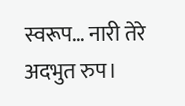स्वरूप… नारी तेरे अदभुत रुप।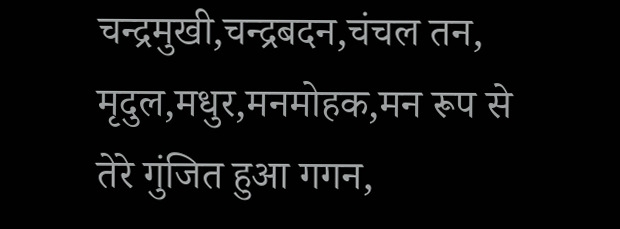चन्द्रमुखी,चन्द्रबदन,चंचल तन, मृदुल,मधुर,मनमोहक,मन रूप से तेरे गुंजित हुआ गगन,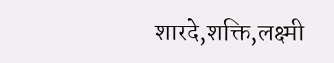शारदे,शक्ति,लक्ष्मी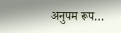अनुपम रूप…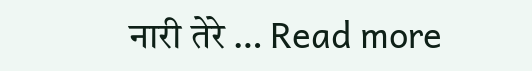नारी तेरे … Read more